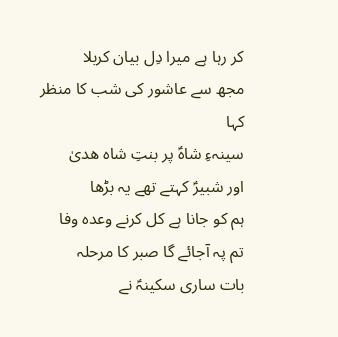کر رہا ہے میرا دِل بیان کربلا
مجھ سے عاشور کی شب کا منظر کہا
سینہءِ شاہؑ پر بنتِ شاہ ھدیٰ
اور شبیرؑ کہتے تھے یہ بڑھا
ہم کو جانا ہے کل کرنے وعدہ وفا
تم پہ آجائے گا صبر کا مرحلہ
بات ساری سكینہؑ نے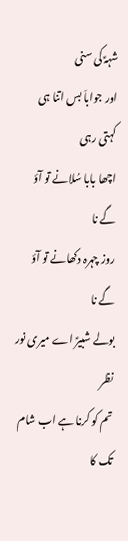شہہؑ کی سنی
اور جواباَ بس اتنا ہی کہتی رہی
اچھا بابا سُلانے تو آؤ گے نا
روز چہرہ دکھانے تو آؤ گے نا
بولے شبیرؑ اے میری نور نظر
تم کو کرنا ہے اب شام تک کا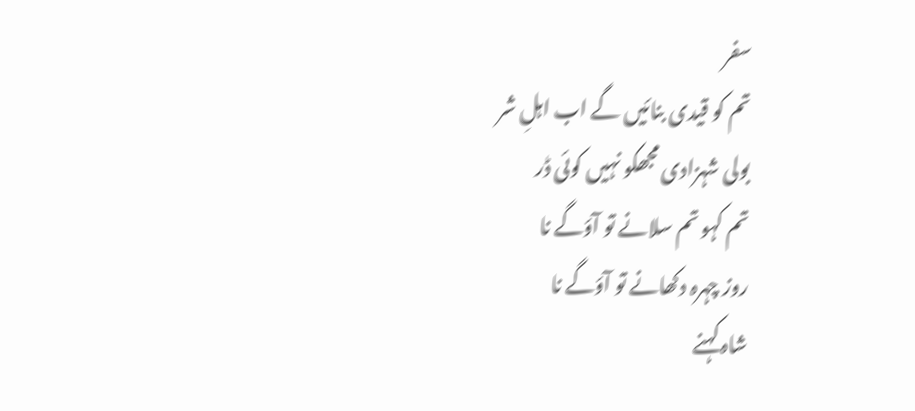سفر
تم کو قیدی بنائیں گے اب اہلِ شر
بولی شہزادی مجھکو نہیں کوئی ڈر
تم کہو تم سلانے تو آؤگے نا
روز چہرہ دکھانے تو آؤگے نا
شاہ کہنے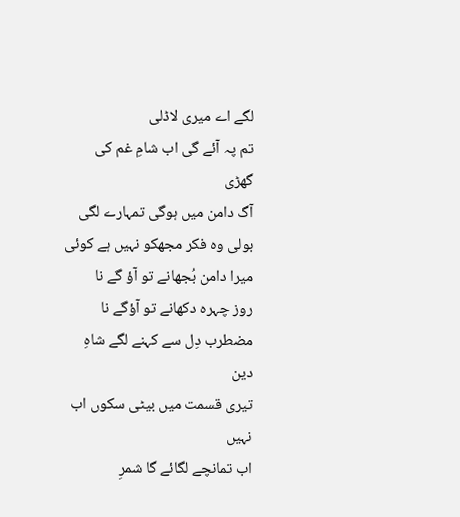لگے اے میری لاڈلی
تم پہ آئے گی اب شامِ غم کی گھڑی
آگ دامن میں ہوگی تمہارے لگی
بولی وہ فکر مجھکو نہیں ہے کوئی
میرا دامن بُجھانے تو آؤ گے نا
روز چہرہ دکھانے تو آؤگے نا
مضطرب دِل سے کہنے لگے شاہِ دین
تیری قسمت میں بیٹی سکوں اب نہیں
اب تمانچے لگائے گا شمرِ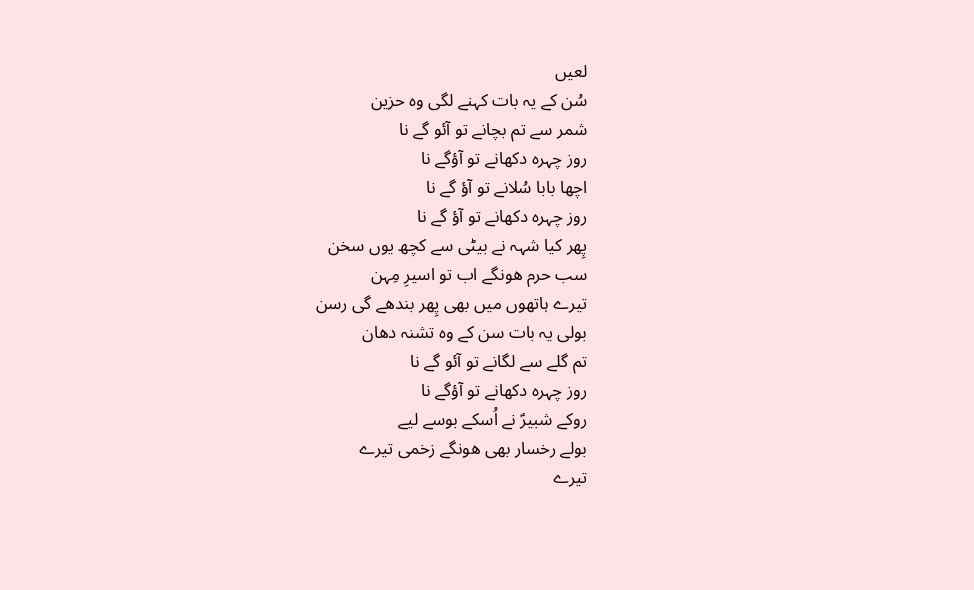لعیں
سُن کے یہ بات کہنے لگی وہ حزین
شمر سے تم بچانے تو آئو گے نا
روز چہرہ دکھانے تو آؤگے نا
اچھا بابا سُلانے تو آؤ گے نا
روز چہرہ دکھانے تو آؤ گے نا
پِھر کیا شہہ نے بیٹی سے کچھ یوں سخن
سب حرم ھونگے اب تو اسیرِ مِہن
تیرے ہاتھوں میں بھی پِھر بندھے گی رسن
بولی یہ بات سن کے وہ تشنہ دھان
تم گلے سے لگانے تو آئو گے نا
روز چہرہ دکھانے تو آؤگے نا
روکے شبیرؑ نے اُسکے بوسے لیے
بولے رخسار بھی ھونگے زخمی تیرے
تیرے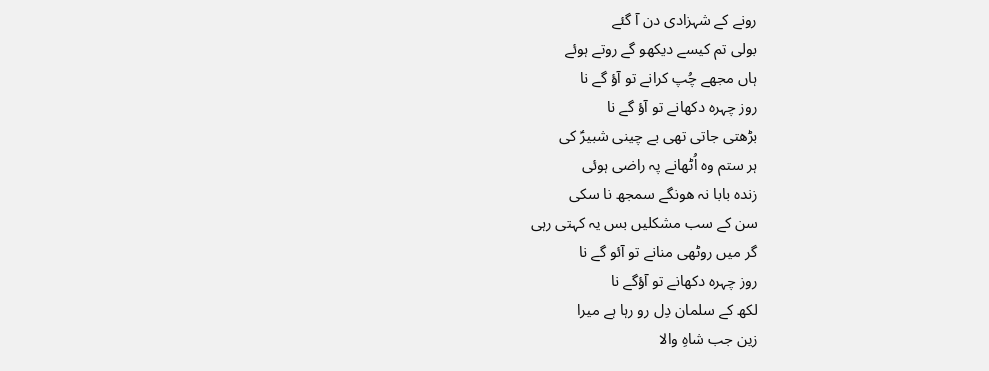رونے کے شہزادی دن آ گئے
بولی تم کیسے دیکھو گے روتے ہوئے
ہاں مجھے چُپ کرانے تو آؤ گے نا
روز چہرہ دکھانے تو آؤ گے نا
بڑھتی جاتی تھی بے چینی شبیرؑ کی
ہر ستم وہ اُٹھانے پہ راضی ہوئی
زندہ بابا نہ ھونگے سمجھ نا سکی
سن کے سب مشکلیں بس یہ کہتی رہی
گر میں روٹھی منانے تو آئو گے نا
روز چہرہ دکھانے تو آؤگے نا
لکھ کے سلمان دِل رو رہا ہے میرا
زین جب شاہِ والا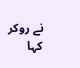نے روکر کہا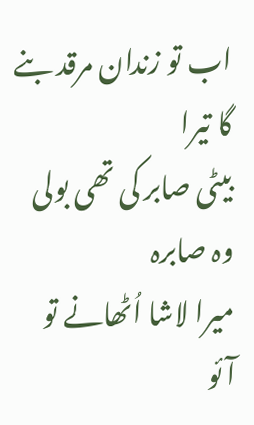اب تو زندان مرقد بنے گا تیرا
بیٹی صابر کی تھی بولی وہ صابرہ
میرا لاشا اُٹھانے تو آئو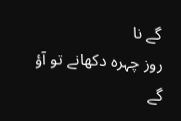گے نا
روز چہرہ دکھانے تو آؤ گے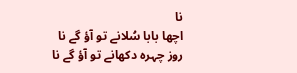نا
اچھا بابا سُلانے تو آؤ گے نا
روز چہرہ دکھانے تو آؤ گے نا